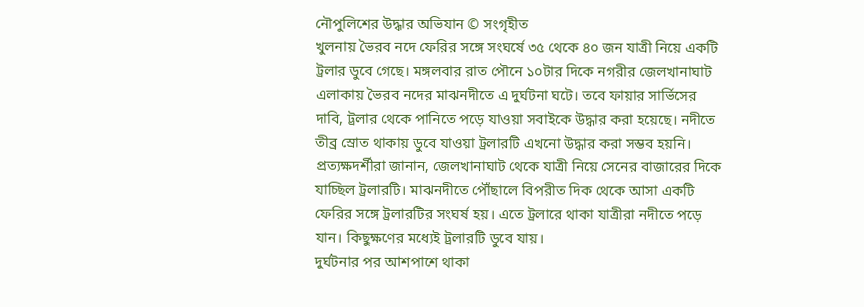নৌপুলিশের উদ্ধার অভিযান © সংগৃহীত
খুলনায় ভৈরব নদে ফেরির সঙ্গে সংঘর্ষে ৩৫ থেকে ৪০ জন যাত্রী নিয়ে একটি ট্রলার ডুবে গেছে। মঙ্গলবার রাত পৌনে ১০টার দিকে নগরীর জেলখানাঘাট এলাকায় ভৈরব নদের মাঝনদীতে এ দুর্ঘটনা ঘটে। তবে ফায়ার সার্ভিসের দাবি, ট্রলার থেকে পানিতে পড়ে যাওয়া সবাইকে উদ্ধার করা হয়েছে। নদীতে তীব্র স্রোত থাকায় ডুবে যাওয়া ট্রলারটি এখনো উদ্ধার করা সম্ভব হয়নি।
প্রত্যক্ষদর্শীরা জানান, জেলখানাঘাট থেকে যাত্রী নিয়ে সেনের বাজারের দিকে যাচ্ছিল ট্রলারটি। মাঝনদীতে পৌঁছালে বিপরীত দিক থেকে আসা একটি ফেরির সঙ্গে ট্রলারটির সংঘর্ষ হয়। এতে ট্রলারে থাকা যাত্রীরা নদীতে পড়ে যান। কিছুক্ষণের মধ্যেই ট্রলারটি ডুবে যায়।
দুর্ঘটনার পর আশপাশে থাকা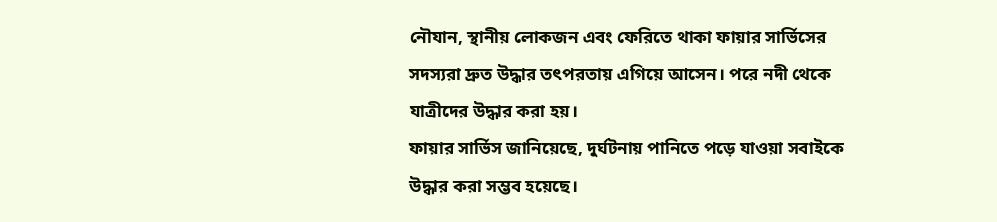নৌযান, স্থানীয় লোকজন এবং ফেরিতে থাকা ফায়ার সার্ভিসের সদস্যরা দ্রুত উদ্ধার তৎপরতায় এগিয়ে আসেন। পরে নদী থেকে যাত্রীদের উদ্ধার করা হয়।
ফায়ার সার্ভিস জানিয়েছে, দুর্ঘটনায় পানিতে পড়ে যাওয়া সবাইকে উদ্ধার করা সম্ভব হয়েছে।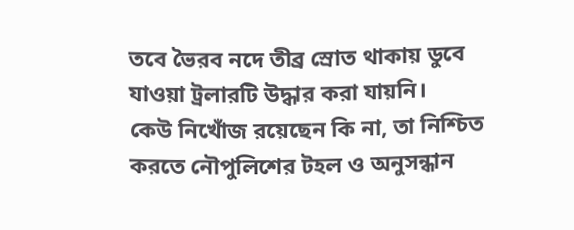তবে ভৈরব নদে তীব্র স্রোত থাকায় ডুবে যাওয়া ট্রলারটি উদ্ধার করা যায়নি।
কেউ নিখোঁজ রয়েছেন কি না, তা নিশ্চিত করতে নৌপুলিশের টহল ও অনুসন্ধান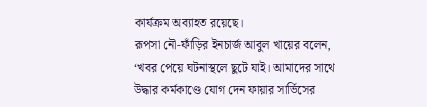কার্যক্রম অব্যাহত রয়েছে।
রূপসা নৌ-ফাঁড়ির ইনচার্জ আবুল খায়ের বলেন, ‘খবর পেয়ে ঘটনাস্থলে ছুটে যাই। আমাদের সাথে উদ্ধার কর্মকাণ্ডে যোগ দেন ফায়ার সার্ভিসের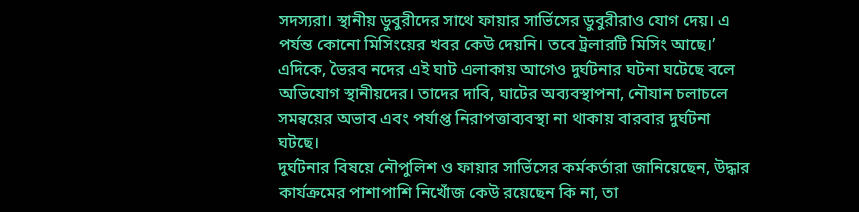সদস্যরা। স্থানীয় ডুবুরীদের সাথে ফায়ার সার্ভিসের ডুবুরীরাও যোগ দেয়। এ পর্যন্ত কোনো মিসিংয়ের খবর কেউ দেয়নি। তবে ট্রলারটি মিসিং আছে।’
এদিকে, ভৈরব নদের এই ঘাট এলাকায় আগেও দুর্ঘটনার ঘটনা ঘটেছে বলে অভিযোগ স্থানীয়দের। তাদের দাবি, ঘাটের অব্যবস্থাপনা, নৌযান চলাচলে সমন্বয়ের অভাব এবং পর্যাপ্ত নিরাপত্তাব্যবস্থা না থাকায় বারবার দুর্ঘটনা ঘটছে।
দুর্ঘটনার বিষয়ে নৌপুলিশ ও ফায়ার সার্ভিসের কর্মকর্তারা জানিয়েছেন, উদ্ধার কার্যক্রমের পাশাপাশি নিখোঁজ কেউ রয়েছেন কি না, তা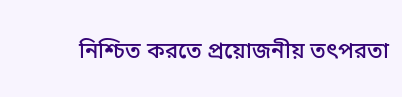নিশ্চিত করতে প্রয়োজনীয় তৎপরতা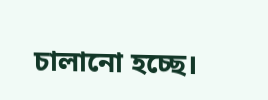চালানো হচ্ছে।